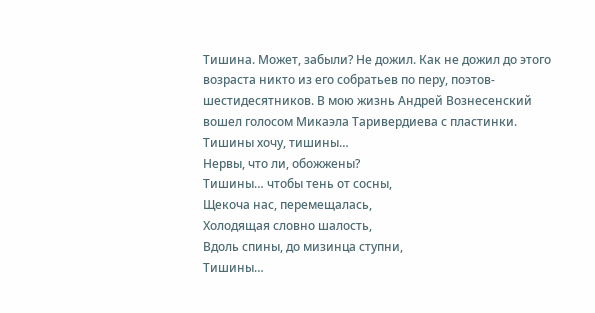Тишина. Может, забыли? Не дожил. Как не дожил до этого возраста никто из его собратьев по перу, поэтов-шестидесятников. В мою жизнь Андрей Вознесенский вошел голосом Микаэла Таривердиева с пластинки. Тишины хочу, тишины…
Нервы, что ли, обожжены?
Тишины… чтобы тень от сосны,
Щекоча нас, перемещалась,
Холодящая словно шалость,
Вдоль спины, до мизинца ступни,
Тишины…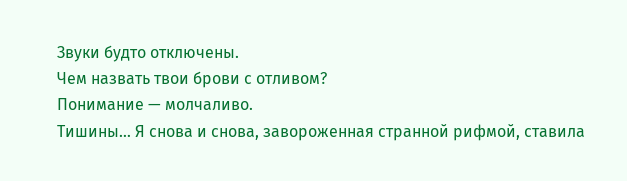Звуки будто отключены.
Чем назвать твои брови с отливом?
Понимание — молчаливо.
Тишины… Я снова и снова, завороженная странной рифмой, ставила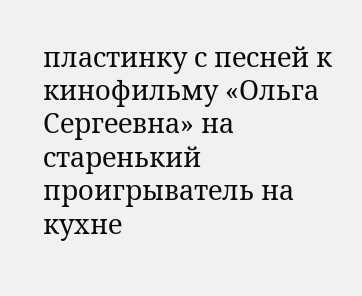пластинку с песней к кинофильму «Ольга Сергеевна» на старенький проигрыватель на кухне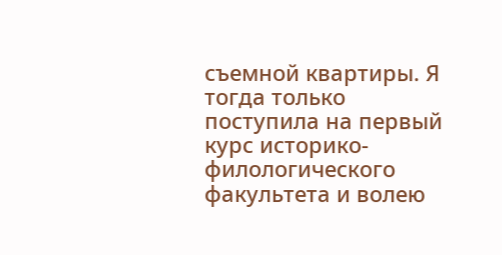съемной квартиры. Я тогда только поступила на первый курс историко-филологического факультета и волею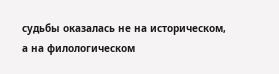судьбы оказалась не на историческом, а на филологическом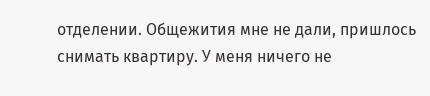отделении. Общежития мне не дали, пришлось снимать квартиру. У меня ничего не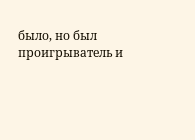было, но был проигрыватель и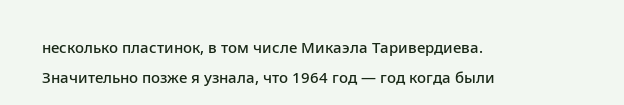несколько пластинок, в том числе Микаэла Таривердиева. Значительно позже я узнала, что 1964 год — год когда были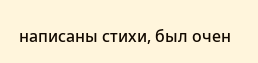написаны стихи, был очен